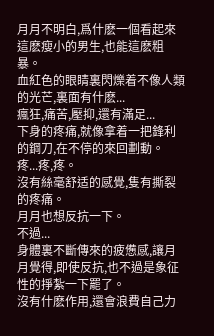月月不明白,爲什麽一個看起來這麽瘦小的男生,也能這麽粗暴。
血紅色的眼睛裏閃爍着不像人類的光芒,裏面有什麽...
瘋狂,痛苦,壓抑,還有滿足...
下身的疼痛,就像拿着一把鋒利的鋼刀,在不停的來回劃動。
疼...疼,疼。
沒有絲毫舒适的感覺,隻有撕裂的疼痛。
月月也想反抗一下。
不過...
身體裏不斷傳來的疲憊感,讓月月覺得,即使反抗,也不過是象征性的掙紮一下罷了。
沒有什麽作用,還會浪費自己力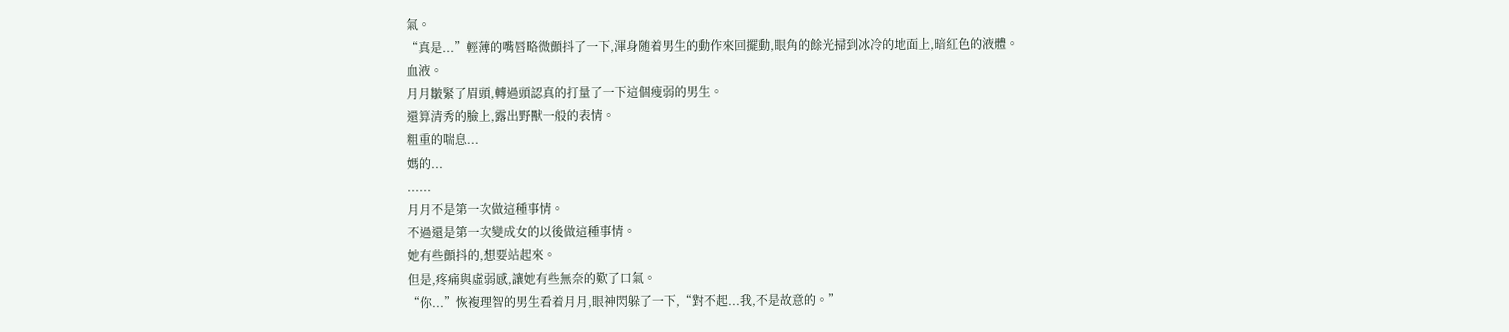氣。
“真是...”輕薄的嘴唇略微顫抖了一下,渾身随着男生的動作來回擺動,眼角的餘光掃到冰冷的地面上,暗紅色的液體。
血液。
月月皺緊了眉頭,轉過頭認真的打量了一下這個瘦弱的男生。
還算清秀的臉上,露出野獸一般的表情。
粗重的喘息...
媽的...
......
月月不是第一次做這種事情。
不過還是第一次變成女的以後做這種事情。
她有些顫抖的,想要站起來。
但是,疼痛與虛弱感,讓她有些無奈的歎了口氣。
“你...”恢複理智的男生看着月月,眼神閃躲了一下,“對不起...我,不是故意的。”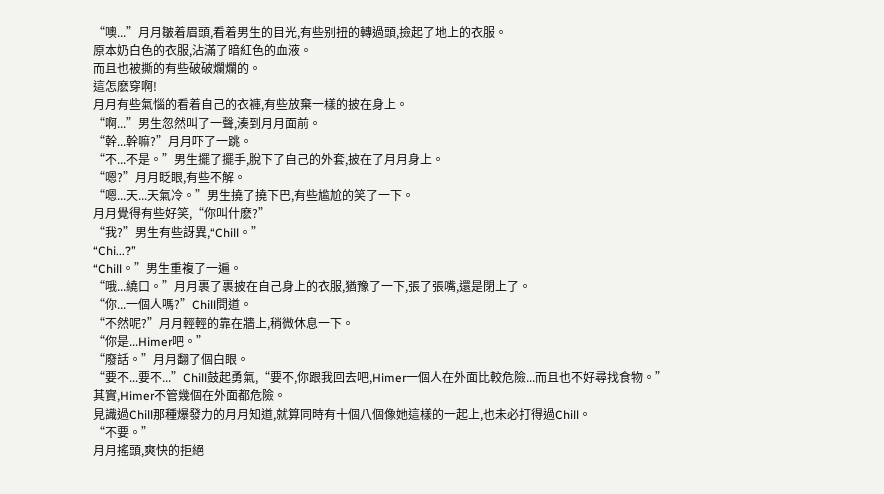“噢...”月月皺着眉頭,看着男生的目光,有些别扭的轉過頭,撿起了地上的衣服。
原本奶白色的衣服,沾滿了暗紅色的血液。
而且也被撕的有些破破爛爛的。
這怎麽穿啊!
月月有些氣惱的看着自己的衣褲,有些放棄一樣的披在身上。
“啊...”男生忽然叫了一聲,湊到月月面前。
“幹...幹嘛?”月月吓了一跳。
“不...不是。”男生擺了擺手,脫下了自己的外套,披在了月月身上。
“嗯?”月月眨眼,有些不解。
“嗯...天...天氣冷。”男生撓了撓下巴,有些尴尬的笑了一下。
月月覺得有些好笑,“你叫什麽?”
“我?”男生有些訝異,“Chill。”
“Chi...?”
“Chill。”男生重複了一遍。
“哦...繞口。”月月裹了裹披在自己身上的衣服,猶豫了一下,張了張嘴,還是閉上了。
“你...一個人嗎?”Chill問道。
“不然呢?”月月輕輕的靠在牆上,稍微休息一下。
“你是...Himer吧。”
“廢話。”月月翻了個白眼。
“要不...要不...”Chill鼓起勇氣,“要不,你跟我回去吧,Himer一個人在外面比較危險...而且也不好尋找食物。”
其實,Himer不管幾個在外面都危險。
見識過Chill那種爆發力的月月知道,就算同時有十個八個像她這樣的一起上,也未必打得過Chill。
“不要。”
月月搖頭,爽快的拒絕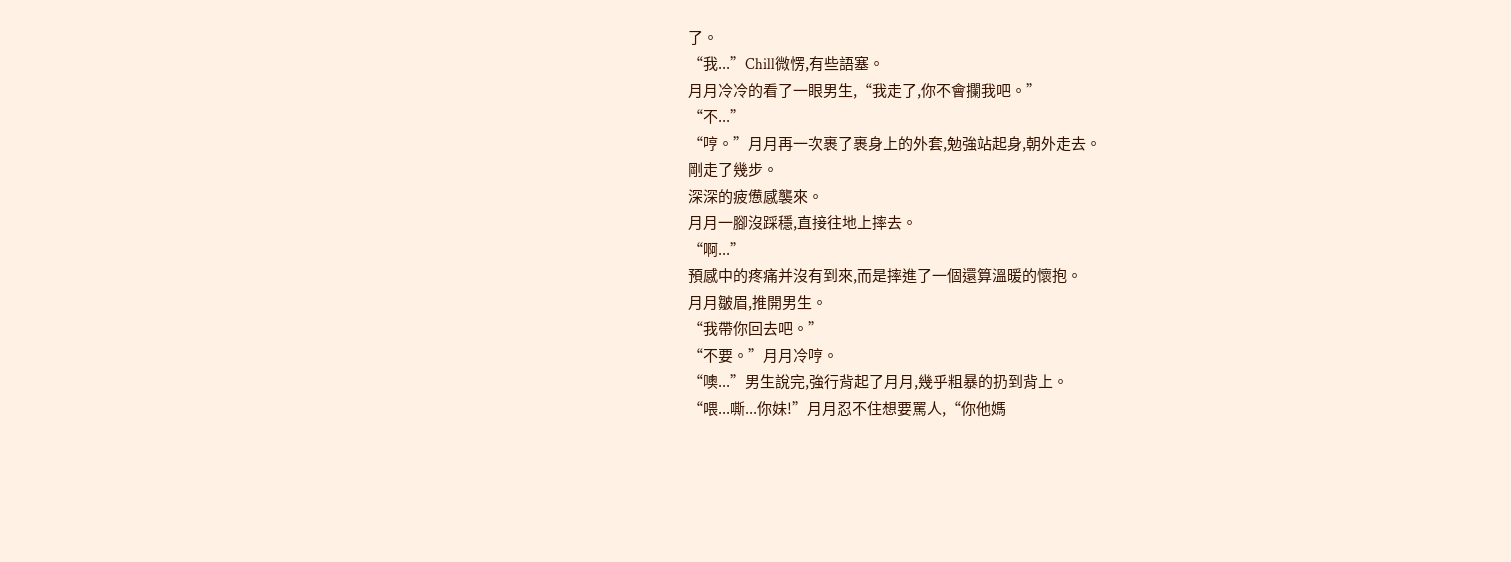了。
“我...”Chill微愣,有些語塞。
月月冷冷的看了一眼男生,“我走了,你不會攔我吧。”
“不...”
“哼。”月月再一次裹了裹身上的外套,勉強站起身,朝外走去。
剛走了幾步。
深深的疲憊感襲來。
月月一腳沒踩穩,直接往地上摔去。
“啊...”
預感中的疼痛并沒有到來,而是摔進了一個還算溫暖的懷抱。
月月皺眉,推開男生。
“我帶你回去吧。”
“不要。”月月冷哼。
“噢...”男生說完,強行背起了月月,幾乎粗暴的扔到背上。
“喂...嘶...你妹!”月月忍不住想要罵人,“你他媽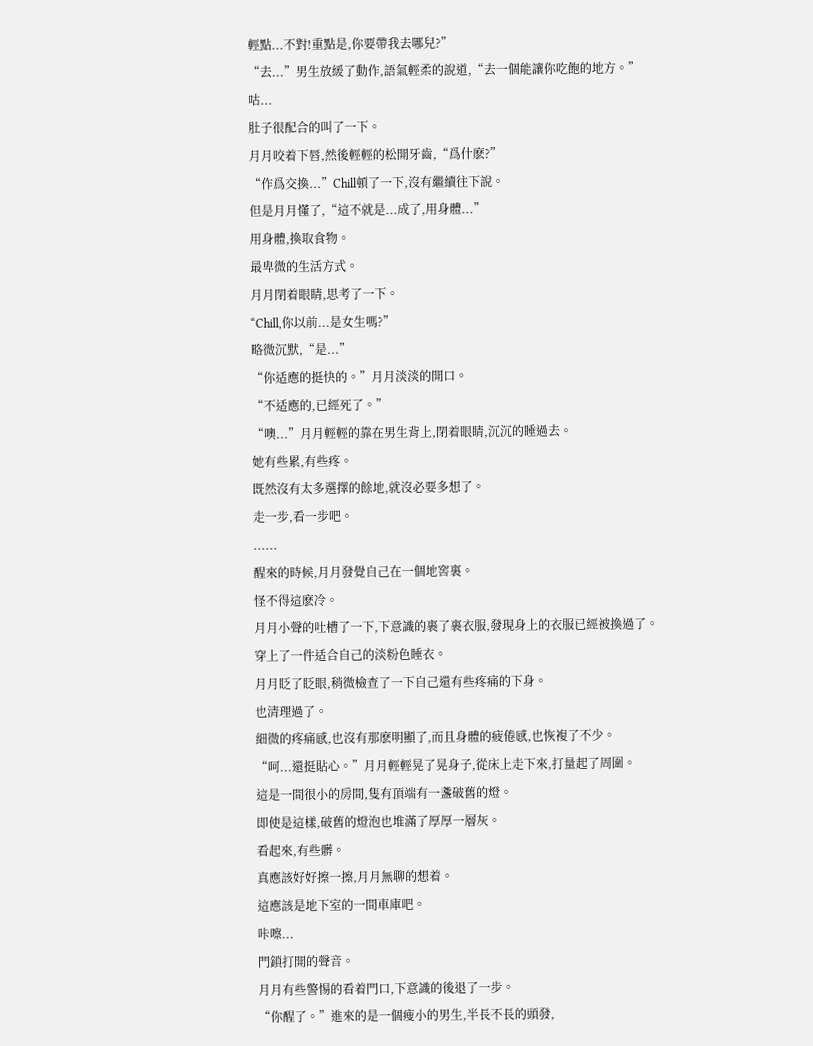輕點...不對!重點是,你要帶我去哪兒?”
“去...”男生放緩了動作,語氣輕柔的說道,“去一個能讓你吃飽的地方。”
咕...
肚子很配合的叫了一下。
月月咬着下唇,然後輕輕的松開牙齒,“爲什麽?”
“作爲交換...”Chill頓了一下,沒有繼續往下說。
但是月月懂了,“這不就是...成了,用身體...”
用身體,換取食物。
最卑微的生活方式。
月月閉着眼睛,思考了一下。
“Chill,你以前...是女生嗎?”
略微沉默,“是...”
“你适應的挺快的。”月月淡淡的開口。
“不适應的,已經死了。”
“噢...”月月輕輕的靠在男生背上,閉着眼睛,沉沉的睡過去。
她有些累,有些疼。
既然沒有太多選擇的餘地,就沒必要多想了。
走一步,看一步吧。
......
醒來的時候,月月發覺自己在一個地窖裏。
怪不得這麽冷。
月月小聲的吐槽了一下,下意識的裹了裹衣服,發現身上的衣服已經被換過了。
穿上了一件适合自己的淡粉色睡衣。
月月眨了眨眼,稍微檢查了一下自己還有些疼痛的下身。
也清理過了。
細微的疼痛感,也沒有那麽明顯了,而且身體的疲倦感,也恢複了不少。
“呵...還挺貼心。”月月輕輕晃了晃身子,從床上走下來,打量起了周圍。
這是一間很小的房間,隻有頂端有一盞破舊的燈。
即使是這樣,破舊的燈泡也堆滿了厚厚一層灰。
看起來,有些髒。
真應該好好擦一擦,月月無聊的想着。
這應該是地下室的一間車庫吧。
咔嚓...
門鎖打開的聲音。
月月有些警惕的看着門口,下意識的後退了一步。
“你醒了。”進來的是一個瘦小的男生,半長不長的頭發,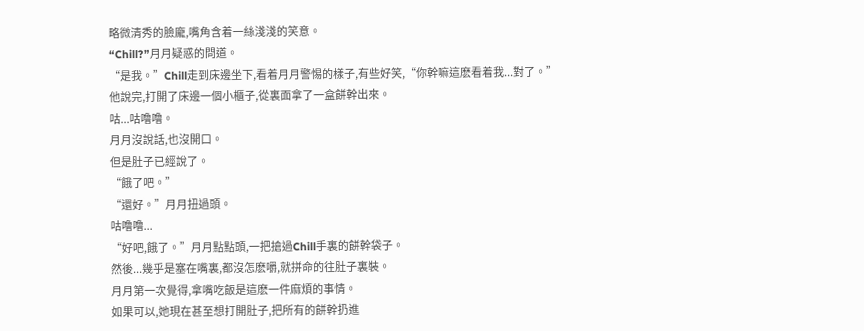略微清秀的臉龐,嘴角含着一絲淺淺的笑意。
“Chill?”月月疑惑的問道。
“是我。”Chill走到床邊坐下,看着月月警惕的樣子,有些好笑,“你幹嘛這麽看着我...對了。”
他說完,打開了床邊一個小櫃子,從裏面拿了一盒餅幹出來。
咕...咕噜噜。
月月沒說話,也沒開口。
但是肚子已經說了。
“餓了吧。”
“還好。”月月扭過頭。
咕噜噜...
“好吧,餓了。”月月點點頭,一把搶過Chill手裏的餅幹袋子。
然後...幾乎是塞在嘴裏,都沒怎麽嚼,就拼命的往肚子裏裝。
月月第一次覺得,拿嘴吃飯是這麽一件麻煩的事情。
如果可以,她現在甚至想打開肚子,把所有的餅幹扔進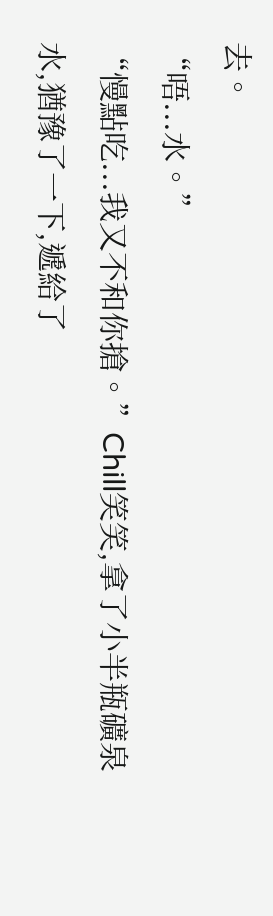去。
“唔...水。”
“慢點吃...我又不和你搶。”Chill笑笑,拿了小半瓶礦泉水,猶豫了一下,遞給了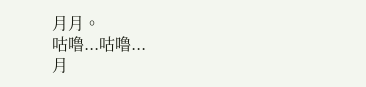月月。
咕噜...咕噜...
月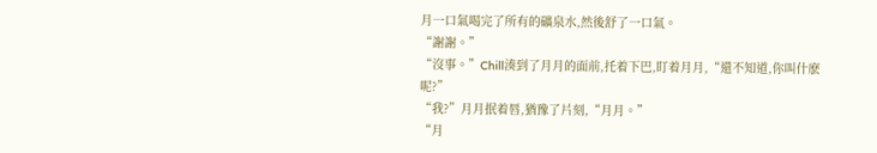月一口氣喝完了所有的礦泉水,然後舒了一口氣。
“謝謝。”
“沒事。”Chill湊到了月月的面前,托着下巴,盯着月月,“還不知道,你叫什麽呢?”
“我?”月月抿着唇,猶豫了片刻,“月月。”
“月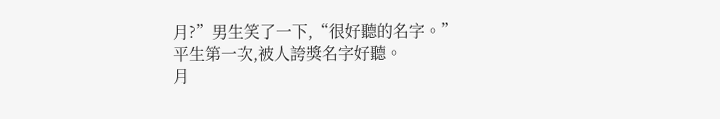月?”男生笑了一下,“很好聽的名字。”
平生第一次,被人誇獎名字好聽。
月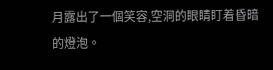月露出了一個笑容,空洞的眼睛盯着昏暗的燈泡。